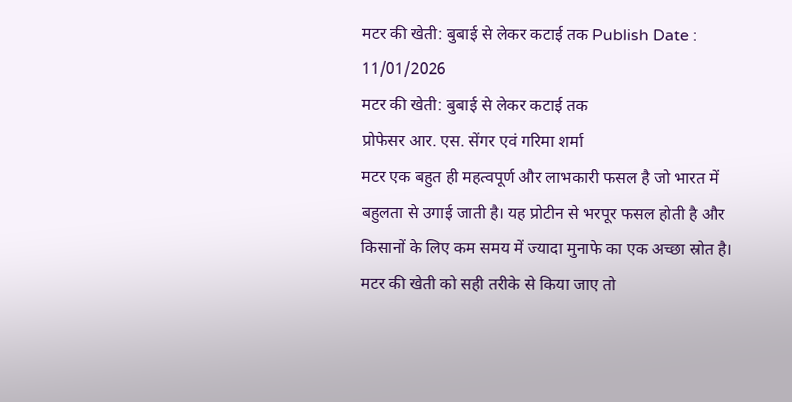मटर की खेती: बुबाई से लेकर कटाई तक Publish Date : 11/01/2026
मटर की खेती: बुबाई से लेकर कटाई तक
प्रोफेसर आर. एस. सेंगर एवं गरिमा शर्मा
मटर एक बहुत ही महत्वपूर्ण और लाभकारी फसल है जो भारत में बहुलता से उगाई जाती है। यह प्रोटीन से भरपूर फसल होती है और किसानों के लिए कम समय में ज्यादा मुनाफे का एक अच्छा स्रोत है। मटर की खेती को सही तरीके से किया जाए तो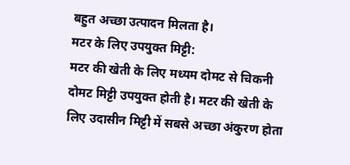बहुत अच्छा उत्पादन मिलता है।
मटर के लिए उपयुक्त मिट्टी:
मटर की खेती के लिए मध्यम दोमट से चिकनी दोमट मिट्टी उपयुक्त होती है। मटर की खेती के लिए उदासीन मिट्टी में सबसे अच्छा अंकुरण होता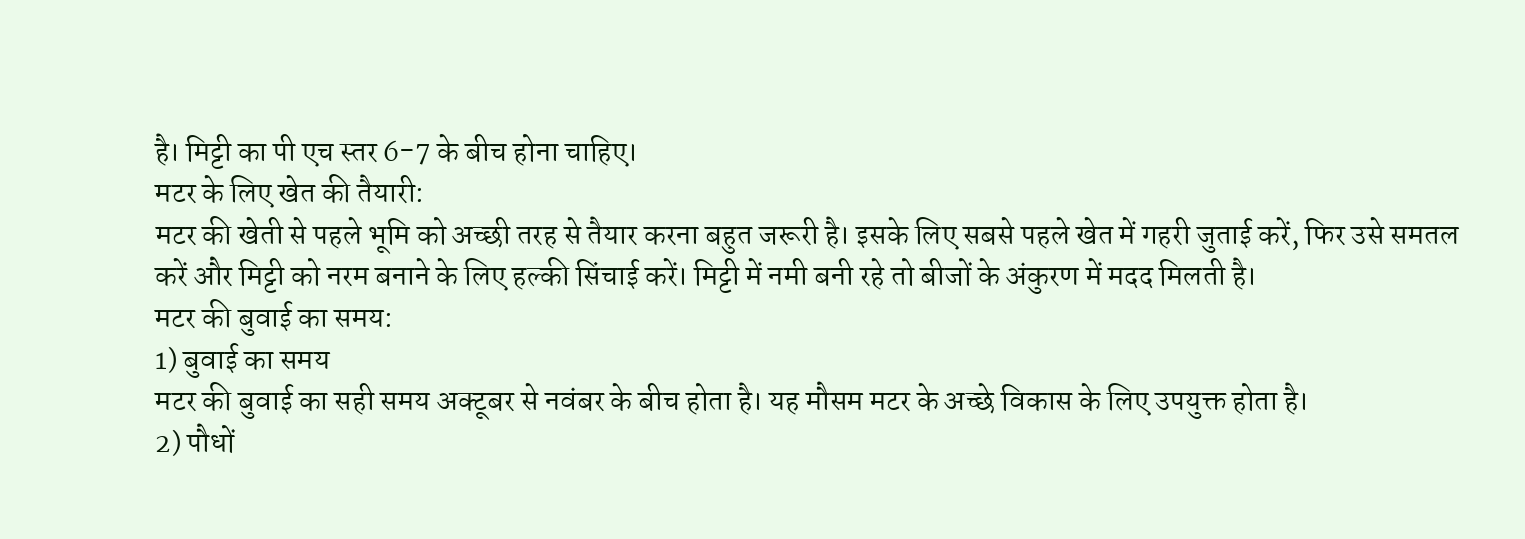है। मिट्टी का पी एच स्तर 6-7 के बीच होना चाहिए।
मटर के लिए खेत की तैयारी:
मटर की खेती से पहले भूमि को अच्छी तरह से तैयार करना बहुत जरूरी है। इसके लिए सबसे पहले खेत में गहरी जुताई करें, फिर उसे समतल करें और मिट्टी को नरम बनाने के लिए हल्की सिंचाई करें। मिट्टी में नमी बनी रहे तो बीजों के अंकुरण में मदद मिलती है।
मटर की बुवाई का समय:
1) बुवाई का समय
मटर की बुवाई का सही समय अक्टूबर से नवंबर के बीच होता है। यह मौसम मटर के अच्छे विकास के लिए उपयुक्त होता है।
2) पौधों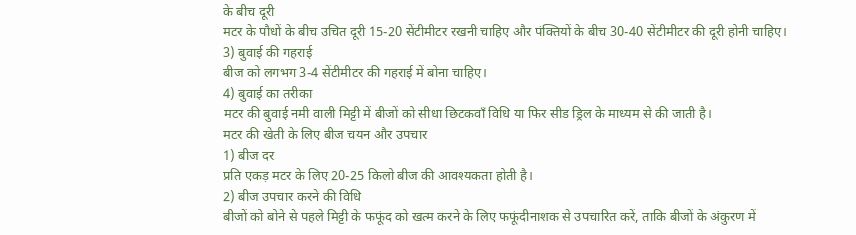के बीच दूरी
मटर के पौधों के बीच उचित दूरी 15-20 सेंटीमीटर रखनी चाहिए और पंक्तियों के बीच 30-40 सेंटीमीटर की दूरी होनी चाहिए।
3) बुवाई की गहराई
बीज को लगभग 3-4 सेंटीमीटर की गहराई में बोना चाहिए।
4) बुवाई का तरीका
मटर की बुवाई नमी वाली मिट्टी में बीजों को सीधा छिटकवाँ विधि या फिर सीड ड्रिल के माध्यम से की जाती है।
मटर की खेती के लिए बीज चयन और उपचार
1) बीज दर
प्रति एकड़ मटर के लिए 20-25 किलो बीज की आवश्यकता होती है।
2) बीज उपचार करने की विधि
बीजों को बोने से पहले मिट्टी के फफूंद को खत्म करने के लिए फफूंदीनाशक से उपचारित करें, ताकि बीजों के अंकुरण में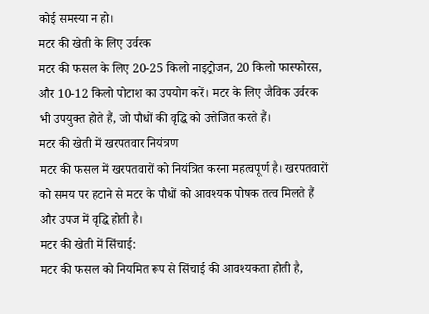कोई समस्या न हो।
मटर की खेती के लिए उर्वरक
मटर की फसल के लिए 20-25 किलो नाइट्रोजन, 20 किलो फास्फोरस, और 10-12 किलो पोटाश का उपयोग करें। मटर के लिए जैविक उर्वरक भी उपयुक्त होते हैं, जो पौधों की वृद्धि को उत्तेजित करते हैं।
मटर की खेती में खरपतवार नियंत्रण
मटर की फसल में खरपतवारों को नियंत्रित करना महत्वपूर्ण है। खरपतवारों को समय पर हटाने से मटर के पौधों को आवश्यक पोषक तत्व मिलते हैं और उपज में वृद्धि होती है।
मटर की खेती में सिंचाई:
मटर की फसल को नियमित रूप से सिंचाई की आवश्यकता होती है,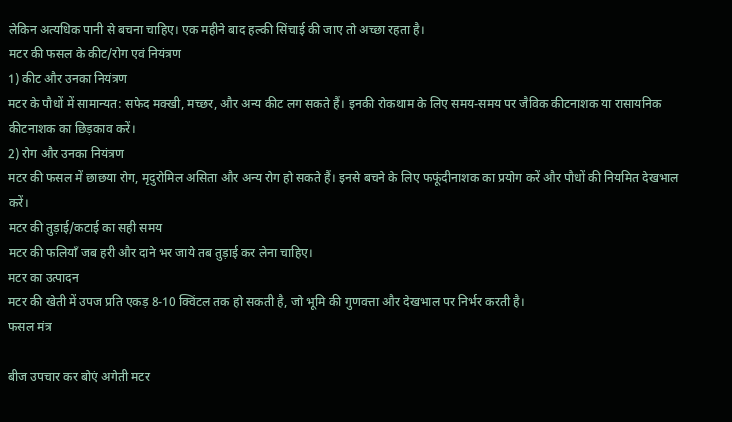लेकिन अत्यधिक पानी से बचना चाहिए। एक महीने बाद हल्की सिंचाई की जाए तो अच्छा रहता है।
मटर की फसल के कीट/रोग एवं नियंत्रण
1) कीट और उनका नियंत्रण
मटर के पौधों में सामान्यत: सफेद मक्खी, मच्छर, और अन्य कीट लग सकते हैं। इनकी रोकथाम के लिए समय-समय पर जैविक कीटनाशक या रासायनिक कीटनाशक का छिड़काव करें।
2) रोग और उनका नियंत्रण
मटर की फसल में छाछया रोग, मृदुरोमिल असिता और अन्य रोग हो सकते हैं। इनसे बचने के लिए फफूंदीनाशक का प्रयोग करें और पौधों की नियमित देखभाल करें।
मटर की तुड़ाई/कटाई का सही समय
मटर की फलियाँ जब हरी और दाने भर जाये तब तुड़ाई कर लेना चाहिए।
मटर का उत्पादन
मटर की खेती में उपज प्रति एकड़ 8-10 क्विंटल तक हो सकती है, जो भूमि की गुणवत्ता और देखभाल पर निर्भर करती है।
फसल मंत्र

बीज उपचार कर बोएं अगेती मटर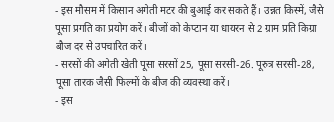- इस मौसम में किसान अगेती मटर की बुआई कर सकते हैं। उन्नत किस्में, जैसे पूसा प्रगति का प्रयोग करें। बीजों को केप्टान या धायरन से 2 ग्राम प्रति किग्रा बौज दर से उपचारित करें।
- सरसों की अगेती खेती पूसा सरसों 25, पूसा सरसी-26. पूरुत्र सरसी-28, पूसा तारक जैसी फिल्मों के बीज की व्यवस्था करें।
- इस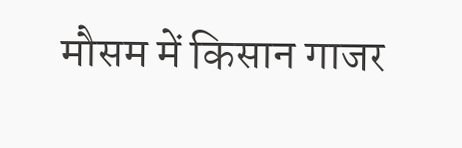मौसम में किसान गाजर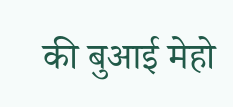की बुआई मेहो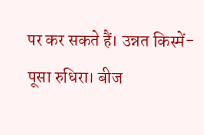पर कर सकते हैं। उन्नत किस्में- पूसा रुधिरा। बीज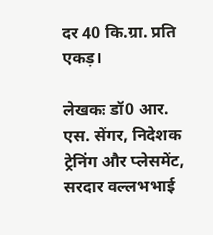दर 40 कि.ग्रा. प्रति एकड़।

लेखकः डॉ0 आर. एस. सेंगर, निदेशक ट्रेनिंग और प्लेसमेंट, सरदार वल्लभभाई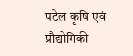पटेल कृषि एवं प्रौद्योगिकी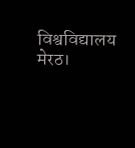विश्वविद्यालय मेरठ।